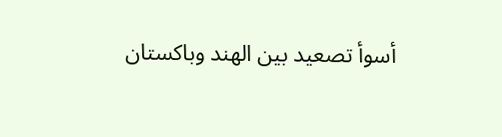أسوأ تصعيد بين الهند وباكستان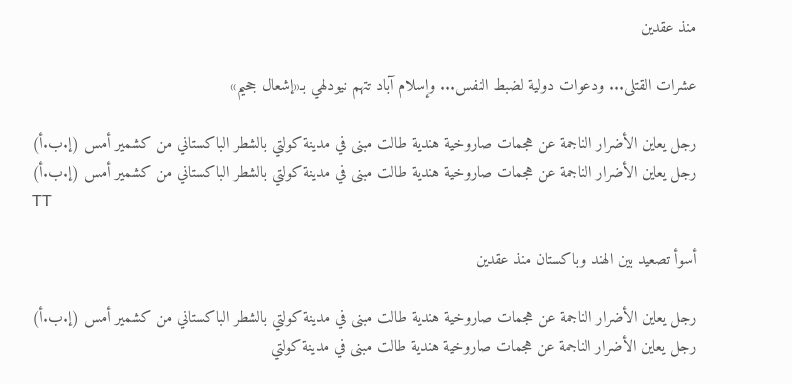منذ عقدين

عشرات القتلى... ودعوات دولية لضبط النفس... وإسلام آباد تتهم نيودلهي بـ«إشعال جحيم»

رجل يعاين الأضرار الناجمة عن هجمات صاروخية هندية طالت مبنى في مدينة كولتي بالشطر الباكستاني من كشمير أمس (إ.ب.أ)
رجل يعاين الأضرار الناجمة عن هجمات صاروخية هندية طالت مبنى في مدينة كولتي بالشطر الباكستاني من كشمير أمس (إ.ب.أ)
TT

أسوأ تصعيد بين الهند وباكستان منذ عقدين

رجل يعاين الأضرار الناجمة عن هجمات صاروخية هندية طالت مبنى في مدينة كولتي بالشطر الباكستاني من كشمير أمس (إ.ب.أ)
رجل يعاين الأضرار الناجمة عن هجمات صاروخية هندية طالت مبنى في مدينة كولتي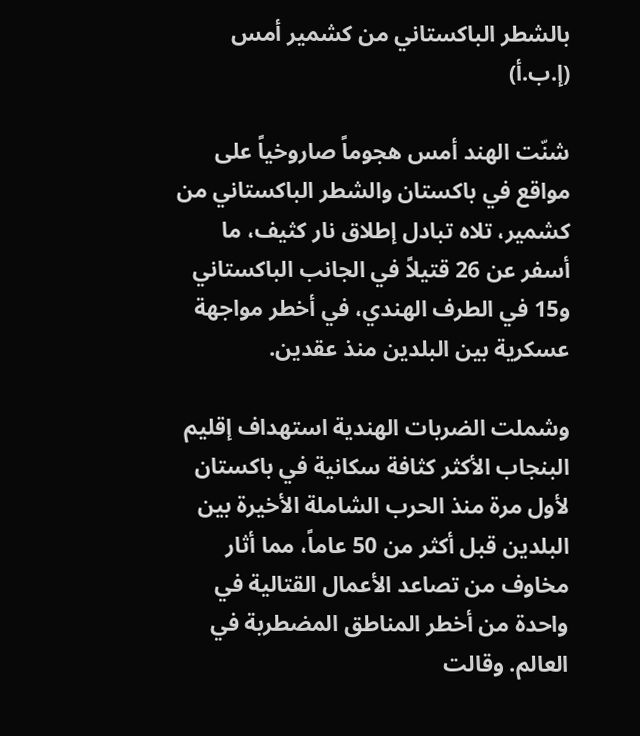بالشطر الباكستاني من كشمير أمس (إ.ب.أ)

شنّت الهند أمس هجوماً صاروخياً على مواقع في باكستان والشطر الباكستاني من كشمير، تلاه تبادل إطلاق نار كثيف، ما أسفر عن 26 قتيلاً في الجانب الباكستاني و15 في الطرف الهندي، في أخطر مواجهة عسكرية بين البلدين منذ عقدين.

وشملت الضربات الهندية استهداف إقليم البنجاب الأكثر كثافة سكانية في باكستان لأول مرة منذ الحرب الشاملة الأخيرة بين البلدين قبل أكثر من 50 عاماً، مما أثار مخاوف من تصاعد الأعمال القتالية في واحدة من أخطر المناطق المضطربة في العالم. وقالت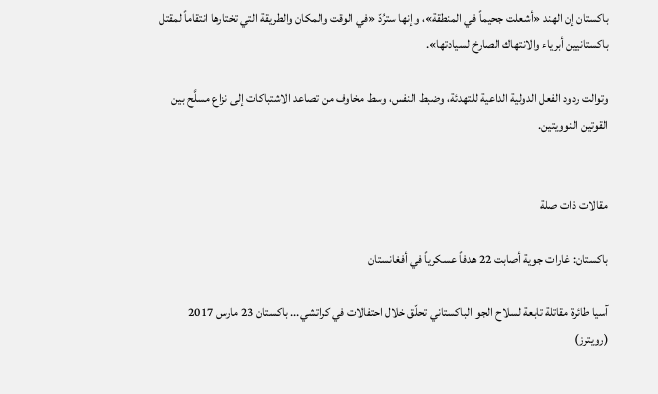باكستان إن الهند «أشعلت جحيماً في المنطقة»، وإنها سترُدّ «في الوقت والمكان والطريقة التي تختارها انتقاماً لمقتل باكستانيين أبرياء والانتهاك الصارخ لسيادتها».

وتوالت ردود الفعل الدولية الداعية للتهدئة، وضبط النفس، وسط مخاوف من تصاعد الاشتباكات إلى نزاع مسلَّح بين القوتين النوويتين.


مقالات ذات صلة

باكستان: غارات جوية أصابت 22 هدفاً عسكرياً في أفغانستان

آسيا طائرة مقاتلة تابعة لسلاح الجو الباكستاني تحلّق خلال احتفالات في كراتشي... باكستان 23 مارس 2017 (رويترز)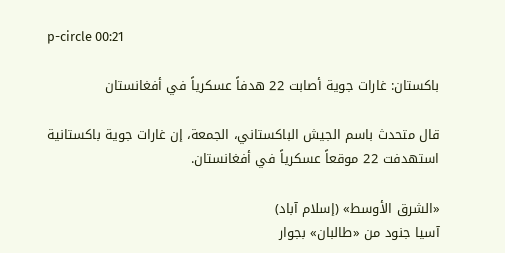p-circle 00:21

باكستان: غارات جوية أصابت 22 هدفاً عسكرياً في أفغانستان

قال متحدث باسم الجيش الباكستاني، الجمعة، إن غارات جوية باكستانية استهدفت 22 موقعاً عسكرياً في أفغانستان.

«الشرق الأوسط» (إسلام آباد)
آسيا جنود من «طالبان» بجوار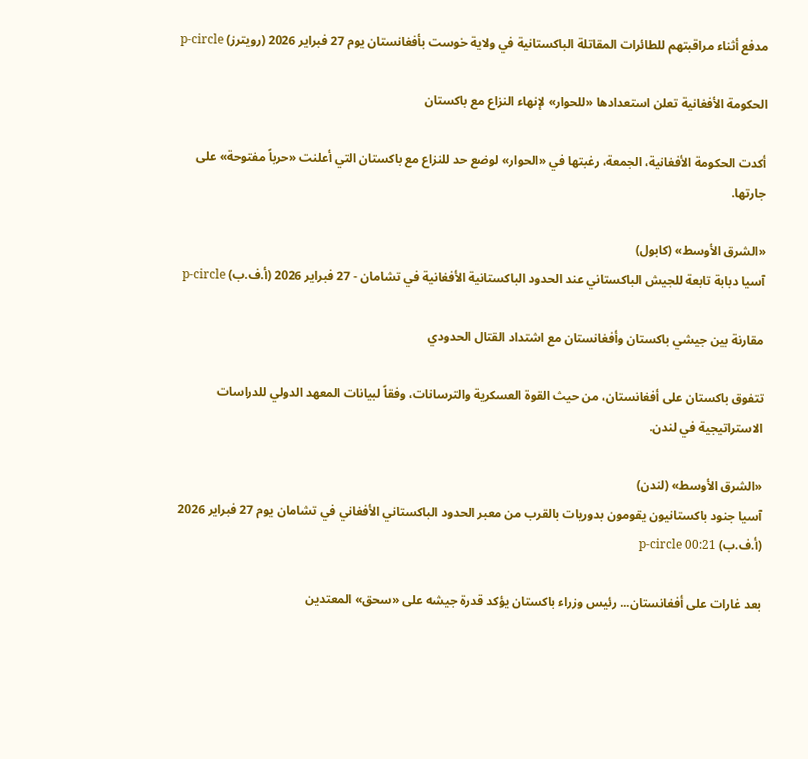مدفع أثناء مراقبتهم للطائرات المقاتلة الباكستانية في ولاية خوست بأفغانستان يوم 27 فبراير 2026 (رويترز) p-circle

الحكومة الأفغانية تعلن استعدادها «للحوار» لإنهاء النزاع مع باكستان

أكدت الحكومة الأفغانية، الجمعة، رغبتها في «الحوار» لوضع حد للنزاع مع باكستان التي أعلنت «حرباً مفتوحة» على جارتها.

«الشرق الأوسط» (كابول)
آسيا دبابة تابعة للجيش الباكستاني عند الحدود الباكستانية الأفغانية في تشامان - 27 فبراير 2026 (أ.ف.ب) p-circle

مقارنة بين جيشي باكستان وأفغانستان مع اشتداد القتال الحدودي

تتفوق باكستان على أفغانستان، من حيث القوة العسكرية والترسانات، وفقاً لبيانات المعهد الدولي للدراسات الاستراتيجية في لندن.

«الشرق الأوسط» (لندن)
آسيا جنود باكستانيون يقومون بدوريات بالقرب من معبر الحدود الباكستاني الأفغاني في تشامان يوم 27 فبراير 2026 (أ.ف.ب) p-circle 00:21

بعد غارات على أفغانستان... رئيس وزراء باكستان يؤكد قدرة جيشه على «سحق» المعتدين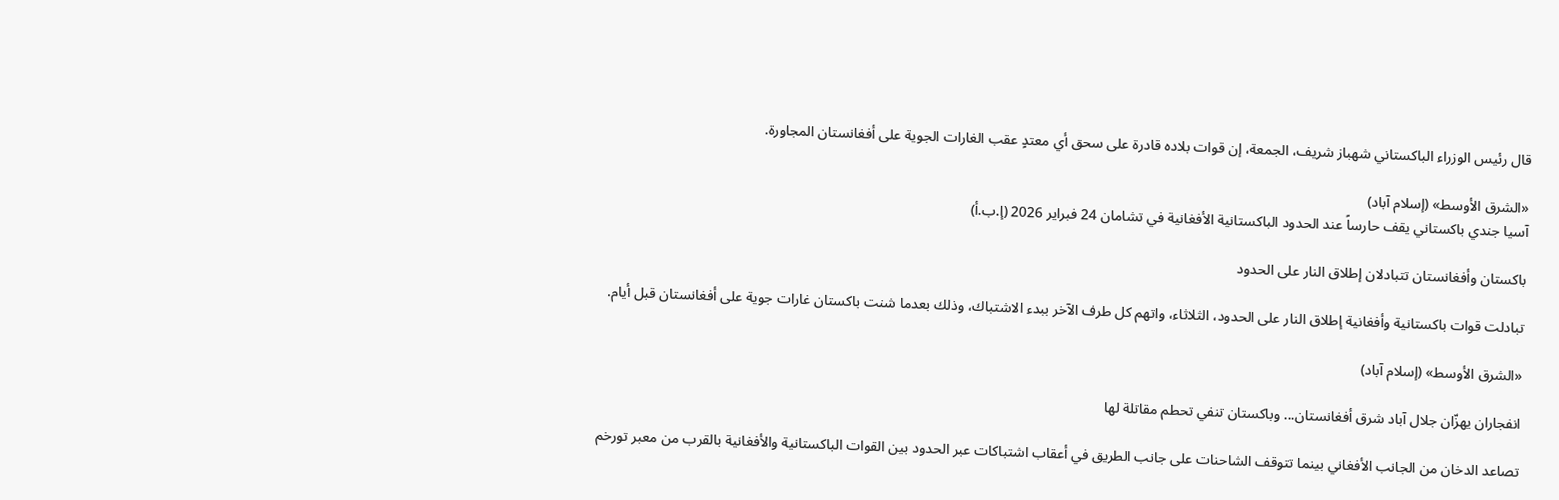قال رئيس الوزراء الباكستاني شهباز شريف، الجمعة، إن قوات بلاده قادرة على سحق أي معتدٍ عقب الغارات الجوية على أفغانستان المجاورة.

«الشرق الأوسط» (إسلام آباد)
آسيا جندي باكستاني يقف حارساً عند الحدود الباكستانية الأفغانية في تشامان 24 فبراير 2026 (إ.ب.أ)

باكستان وأفغانستان تتبادلان إطلاق النار على الحدود

تبادلت قوات باكستانية وأفغانية إطلاق النار على الحدود، الثلاثاء، واتهم كل طرف الآخر ببدء الاشتباك، وذلك بعدما شنت باكستان غارات جوية على أفغانستان قبل أيام.

«الشرق الأوسط» (إسلام آباد)

انفجاران يهزّان جلال آباد شرق أفغانستان... وباكستان تنفي تحطم مقاتلة لها

تصاعد الدخان من الجانب الأفغاني بينما تتوقف الشاحنات على جانب الطريق في أعقاب اشتباكات عبر الحدود بين القوات الباكستانية والأفغانية بالقرب من معبر تورخم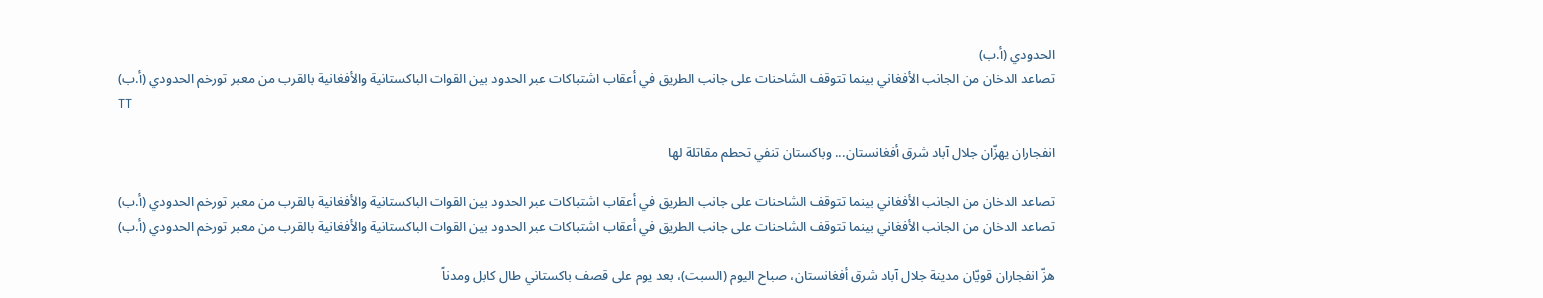الحدودي (أ.ب)
تصاعد الدخان من الجانب الأفغاني بينما تتوقف الشاحنات على جانب الطريق في أعقاب اشتباكات عبر الحدود بين القوات الباكستانية والأفغانية بالقرب من معبر تورخم الحدودي (أ.ب)
TT

انفجاران يهزّان جلال آباد شرق أفغانستان... وباكستان تنفي تحطم مقاتلة لها

تصاعد الدخان من الجانب الأفغاني بينما تتوقف الشاحنات على جانب الطريق في أعقاب اشتباكات عبر الحدود بين القوات الباكستانية والأفغانية بالقرب من معبر تورخم الحدودي (أ.ب)
تصاعد الدخان من الجانب الأفغاني بينما تتوقف الشاحنات على جانب الطريق في أعقاب اشتباكات عبر الحدود بين القوات الباكستانية والأفغانية بالقرب من معبر تورخم الحدودي (أ.ب)

هزّ انفجاران قويّان مدينة جلال آباد شرق أفغانستان، صباح اليوم (السبت)، بعد يوم على قصف باكستاني طال كابل ومدناً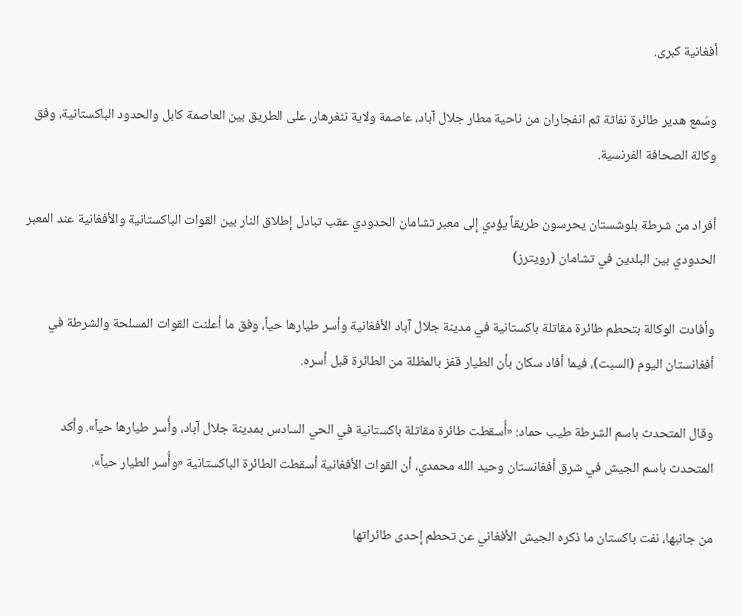أفغانية كبرى.

وسُمع هدير طائرة نفاثة ثم انفجاران من ناحية مطار جلال آباد، عاصمة ولاية ننغرهار، على الطريق بين العاصمة كابل والحدود الباكستانية، وفق وكالة الصحافة الفرنسية.

أفراد من شرطة بلوشستان يحرسون طريقاً يؤدي إلى معبر تشامان الحدودي عقب تبادل إطلاق النار بين القوات الباكستانية والأفغانية عند المعبر الحدودي بين البلدين في تشامان (رويترز)

وأفادت الوكالة بتحطم طائرة مقاتلة باكستانية في مدينة جلال آباد الأفغانية وأسر طيارها حياً، وفق ما أعلنت القوات المسلحة والشرطة في أفغانستان اليوم (السبت)، فيما أفاد سكان بأن الطيار قفز بالمظلة من الطائرة قبل أسره.

وقال المتحدث باسم الشرطة طيب حماد: «أُسقطت طائرة مقاتلة باكستانية في الحي السادس بمدينة جلال آباد، وأُسر طيارها حياً». وأكد المتحدث باسم الجيش في شرق أفغانستان وحيد الله محمدي، أن القوات الأفغانية أسقطت الطائرة الباكستانية «وأُسر الطيار حياً».

من جانبها، نفت باكستان ما ذكره الجيش الأفغاني عن تحطم إحدى طائراتها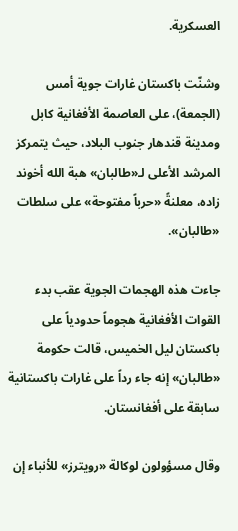العسكرية.

وشنّت باكستان غارات جوية أمس (الجمعة)، على العاصمة الأفغانية كابل ومدينة قندهار جنوب البلاد، حيث يتمركز المرشد الأعلى لـ«طالبان» هبة الله أخوند زاده، معلنةً «حرباً مفتوحة» على سلطات «طالبان».

جاءت هذه الهجمات الجوية عقب بدء القوات الأفغانية هجوماً حدودياً على باكستان ليل الخميس، قالت حكومة «طالبان» إنه جاء رداً على غارات باكستانية سابقة على أفغانستان.

وقال مسؤولون لوكالة «رويترز» للأنباء إن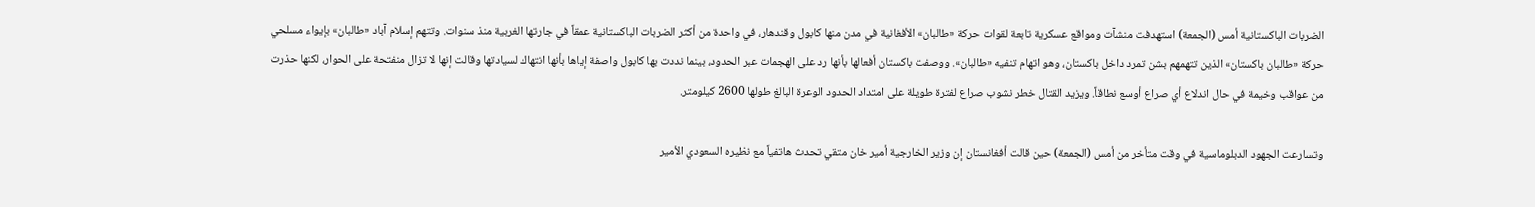الضربات الباكستانية أمس (الجمعة) استهدفت منشآت ومواقع عسكرية تابعة لقوات حركة «طالبان» الأفغانية في مدن منها كابول وقندهار، في واحدة من أكثر الضربات الباكستانية عمقاً في جارتها الغربية منذ سنوات. وتتهم إسلام آباد «طالبان» بإيواء مسلحي حركة «طالبان باكستان» الذين تتهمهم بشن تمرد داخل باكستان، وهو اتهام تنفيه «طالبان». ووصفت باكستان أفعالها بأنها رد على الهجمات عبر الحدود، بينما نددت بها كابول واصفة إياها بأنها انتهاك لسيادتها وقالت إنها لا تزال منفتحة على الحوار، لكنها حذرت من عواقب وخيمة في حال اندلاع أي صراع أوسع نطاقاً. ويزيد القتال خطر نشوب صراع لفترة طويلة على امتداد الحدود الوعرة ‌البالغ طولها 2600 كيلومتر.

وتسارعت الجهود الدبلوماسية في وقت متأخر من أمس (الجمعة) حين قالت أفغانستان إن وزير الخارجية أمير خان متقي تحدث هاتفياً مع نظيره السعودي الأمير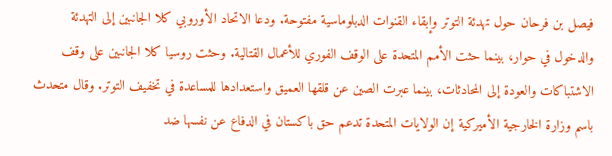فيصل بن فرحان حول تهدئة التوتر وإبقاء القنوات الدبلوماسية مفتوحة. ودعا الاتحاد الأوروبي كلا الجانبين إلى التهدئة والدخول في حوار، بينما حثت الأمم المتحدة على الوقف الفوري للأعمال القتالية. وحثت روسيا كلا الجانبين على وقف الاشتباكات والعودة إلى المحادثات، بينما عبرت الصين عن قلقها العميق واستعدادها للمساعدة في تخفيف التوتر. وقال متحدث باسم وزارة الخارجية الأميركية إن الولايات المتحدة تدعم حق باكستان في الدفاع عن نفسها ضد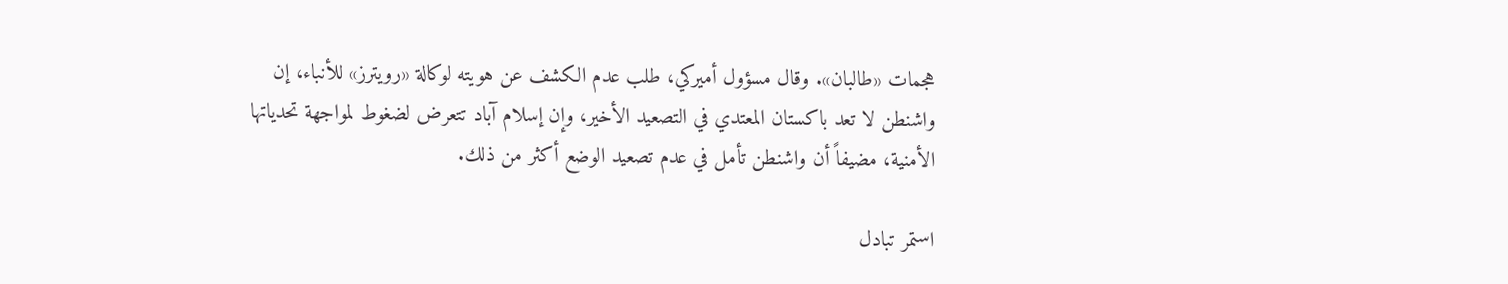هجمات «طالبان». وقال مسؤول أميركي، طلب عدم الكشف عن هويته لوكالة «رويترز» للأنباء، إن واشنطن لا ‌تعد باكستان المعتدي في التصعيد الأخير، وإن إسلام آباد ‌تتعرض لضغوط لمواجهة تحدياتها الأمنية، مضيفاً أن واشنطن تأمل في عدم تصعيد الوضع أكثر من ذلك.

استمر تبادل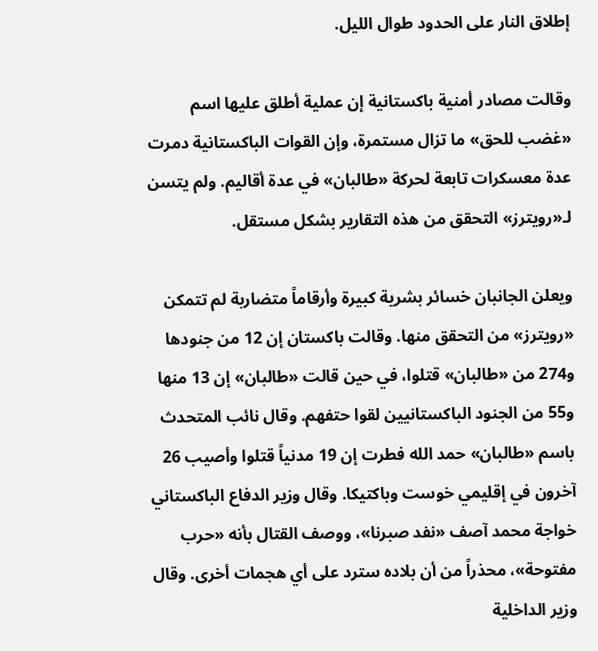إطلاق النار على الحدود طوال الليل.

وقالت مصادر أمنية ‌باكستانية إن عملية أطلق عليها اسم «غضب للحق» ما تزال مستمرة، وإن القوات الباكستانية دمرت عدة معسكرات تابعة لحركة «طالبان» في عدة أقاليم. ولم يتسن لـ«رويترز» التحقق من هذه التقارير بشكل مستقل.

ويعلن الجانبان خسائر بشرية كبيرة وأرقاماً متضاربة لم تتمكن «رويترز» من التحقق منها. وقالت باكستان إن 12 من ‌جنودها و274 من «طالبان» قتلوا، في حين قالت «طالبان» إن 13 منها و55 من الجنود الباكستانيين لقوا حتفهم. وقال نائب المتحدث باسم «طالبان» حمد الله فطرت إن 19 مدنياً قتلوا وأصيب 26 آخرون في إقليمي خوست وباكتيكا. وقال وزير الدفاع الباكستاني خواجة محمد آصف «نفد صبرنا»، ووصف القتال بأنه «حرب مفتوحة»، محذراً من أن بلاده سترد على أي هجمات أخرى. وقال وزير الداخلية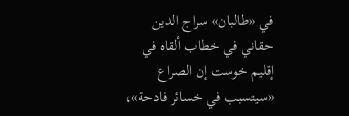في «طالبان» سراج الدين حقاني في خطاب ألقاه في إقليم خوست إن الصراع «سيتسبب في خسائر فادحة»،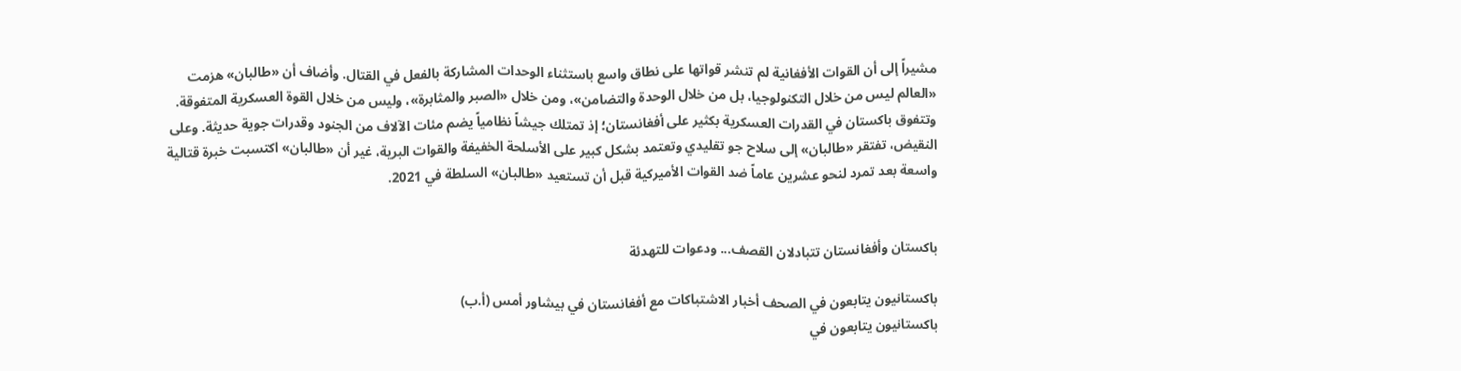مشيراً إلى أن القوات الأفغانية لم تنشر قواتها على نطاق واسع باستثناء الوحدات المشاركة بالفعل في القتال. وأضاف أن «طالبان» هزمت «العالم ليس من خلال التكنولوجيا، بل من خلال الوحدة والتضامن»، ومن خلال «الصبر والمثابرة»، وليس من خلال القوة العسكرية المتفوقة. وتتفوق باكستان في القدرات العسكرية بكثير على أفغانستان؛ إذ تمتلك جيشاً نظامياً يضم مئات الآلاف من الجنود وقدرات جوية حديثة. وعلى النقيض، تفتقر «طالبان» إلى سلاح جو تقليدي وتعتمد بشكل كبير على الأسلحة الخفيفة والقوات البرية، غير أن «طالبان» اكتسبت خبرة قتالية واسعة بعد تمرد لنحو عشرين عاماً ضد القوات الأميركية قبل أن تستعيد «طالبان» السلطة في 2021.


باكستان وأفغانستان تتبادلان القصف... ودعوات للتهدئة

باكستانيون يتابعون في الصحف أخبار الاشتباكات مع أفغانستان في بيشاور أمس (أ.ب)
باكستانيون يتابعون في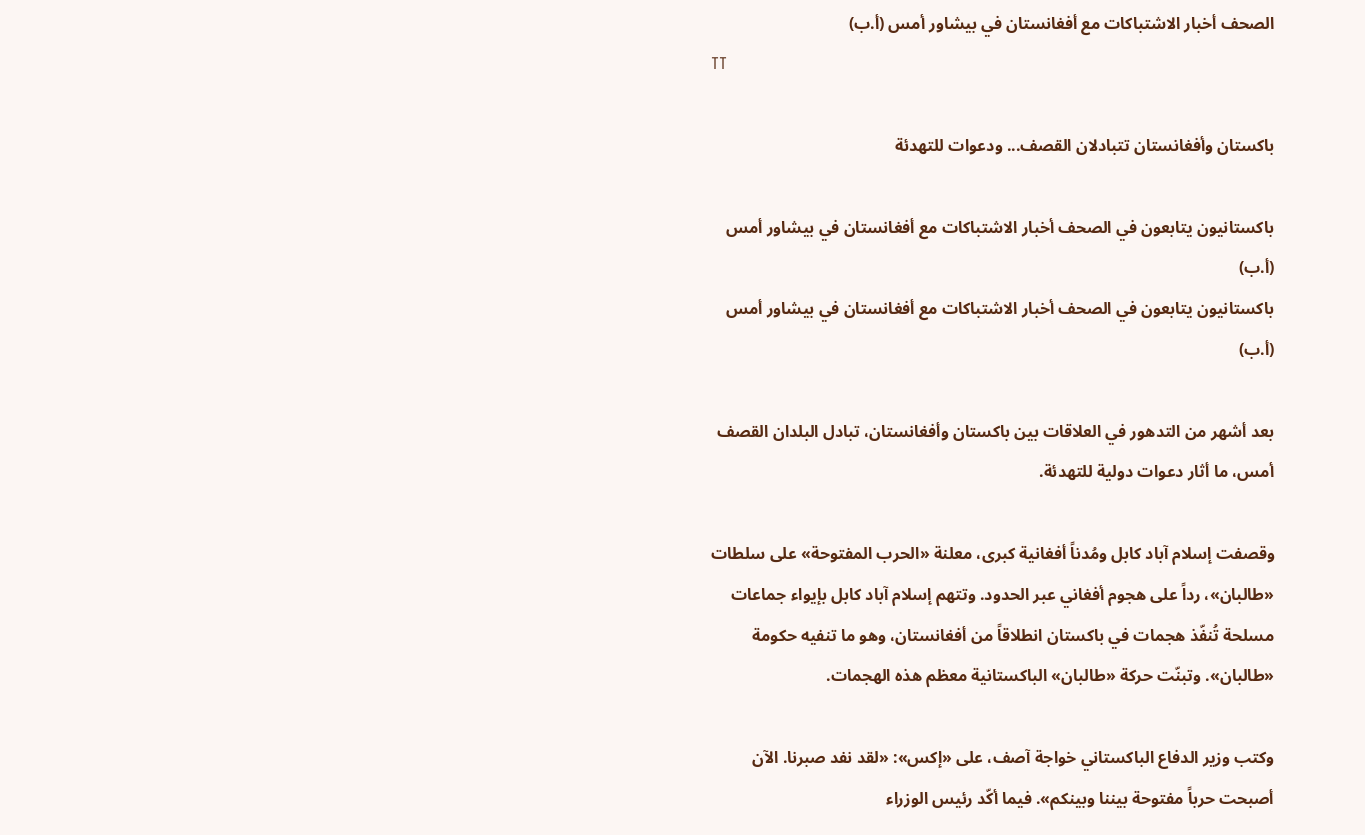الصحف أخبار الاشتباكات مع أفغانستان في بيشاور أمس (أ.ب)
TT

باكستان وأفغانستان تتبادلان القصف... ودعوات للتهدئة

باكستانيون يتابعون في الصحف أخبار الاشتباكات مع أفغانستان في بيشاور أمس (أ.ب)
باكستانيون يتابعون في الصحف أخبار الاشتباكات مع أفغانستان في بيشاور أمس (أ.ب)

بعد أشهر من التدهور في العلاقات بين باكستان وأفغانستان، تبادل البلدان القصف أمس، ما أثار دعوات دولية للتهدئة.

وقصفت إسلام آباد كابل ومُدناً أفغانية كبرى، معلنة «الحرب المفتوحة» على سلطات «طالبان»، رداً على هجوم أفغاني عبر الحدود. وتتهم إسلام آباد كابل بإيواء جماعات مسلحة تُنفّذ هجمات في باكستان انطلاقاً من أفغانستان، وهو ما تنفيه حكومة «طالبان». وتبنّت حركة «طالبان» الباكستانية معظم هذه الهجمات.

وكتب وزير الدفاع الباكستاني خواجة آصف، على «إكس»: «لقد نفد صبرنا. الآن أصبحت حرباً مفتوحة بيننا وبينكم». فيما أكّد رئيس الوزراء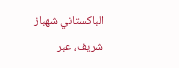الباكستاني شهباز شريف، عبر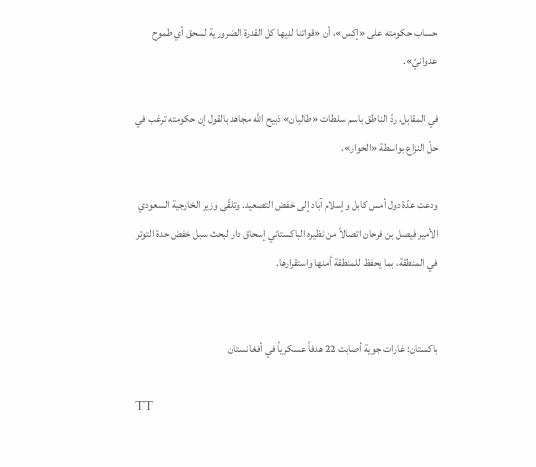حساب حكومته على «إكس»، أن «قواتنا لديها كل القدرة الضرورية لسحق أي طموح عدوانيّ».

في المقابل، ردّ الناطق باسم سلطات «طالبان» ذبيح الله مجاهد بالقول إن حكومته ترغب في حلّ النزاع بواسطة «الحوار».

ودعت عدّة دول أمس كابل وإسلام آباد إلى خفض التصعيد. وتلقّى وزير الخارجية السعودي الأمير فيصل بن فرحان اتصالاً من نظيره الباكستاني إسحاق دار لبحث سبل خفض حدة التوتر في المنطقة، بما يحفظ للمنطقة أمنها واستقرارها.


باكستان: غارات جوية أصابت 22 هدفاً عسكرياً في أفغانستان

TT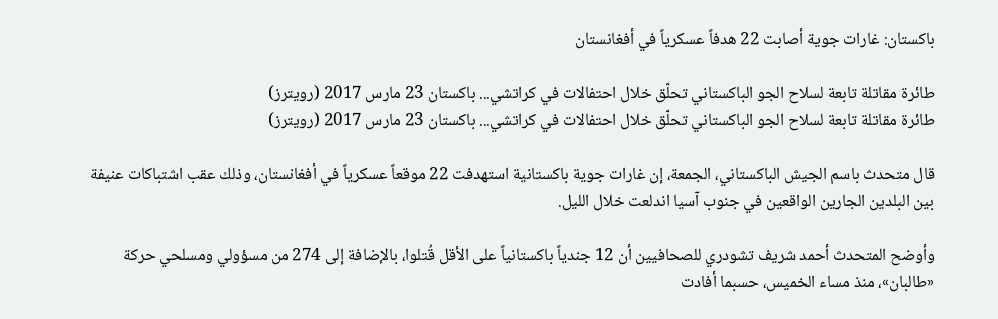باكستان: غارات جوية أصابت 22 هدفاً عسكرياً في أفغانستان

طائرة مقاتلة تابعة لسلاح الجو الباكستاني تحلّق خلال احتفالات في كراتشي... باكستان 23 مارس 2017 (رويترز)
طائرة مقاتلة تابعة لسلاح الجو الباكستاني تحلّق خلال احتفالات في كراتشي... باكستان 23 مارس 2017 (رويترز)

قال متحدث باسم الجيش الباكستاني، الجمعة، إن غارات جوية باكستانية استهدفت 22 موقعاً عسكرياً في أفغانستان، وذلك عقب اشتباكات عنيفة بين البلدين الجارين الواقعين في جنوب آسيا اندلعت خلال الليل.

وأوضح المتحدث أحمد شريف تشودري للصحافيين أن 12 جندياً باكستانياً على الأقل قُتلوا، بالإضافة إلى 274 من مسؤولي ومسلحي حركة «طالبان»، منذ مساء الخميس، حسبما أفادت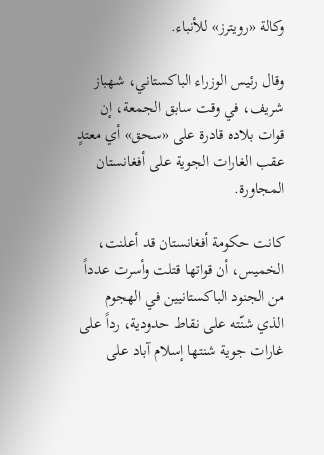وكالة «رويترز» للأنباء.

وقال رئيس الوزراء الباكستاني، شهباز شريف، في وقت سابق الجمعة، إن قوات بلاده قادرة على «سحق» أي معتدٍ عقب الغارات الجوية على أفغانستان المجاورة.

كانت حكومة أفغانستان قد أعلنت، الخميس، أن قواتها قتلت وأسرت عدداً من الجنود الباكستانيين في الهجوم الذي شنّته على نقاط حدودية، رداً على غارات جوية شنتها إسلام آباد على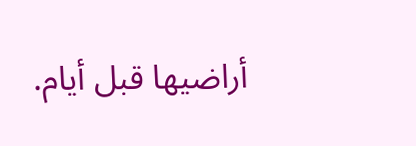أراضيها قبل أيام.